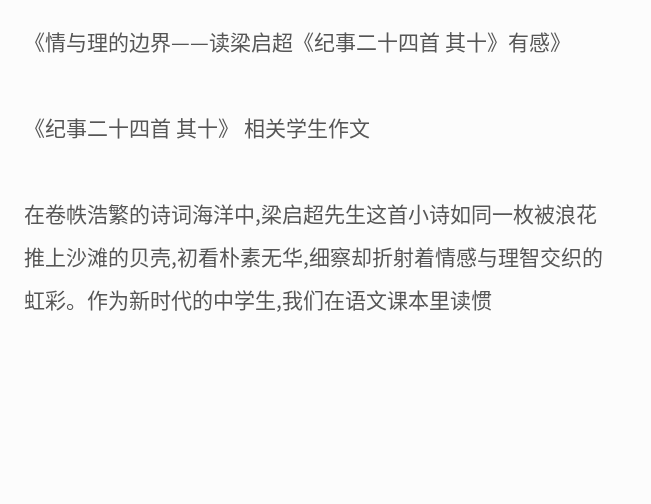《情与理的边界——读梁启超《纪事二十四首 其十》有感》

《纪事二十四首 其十》 相关学生作文

在卷帙浩繁的诗词海洋中,梁启超先生这首小诗如同一枚被浪花推上沙滩的贝壳,初看朴素无华,细察却折射着情感与理智交织的虹彩。作为新时代的中学生,我们在语文课本里读惯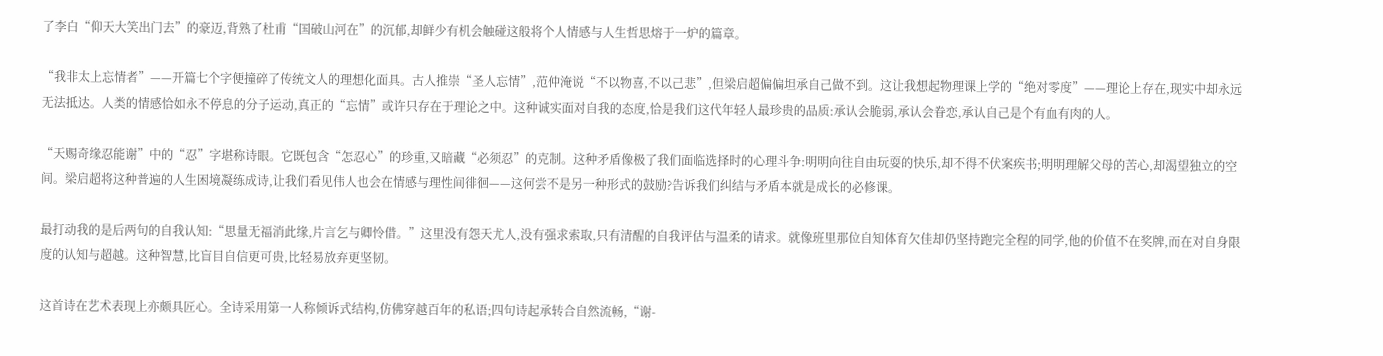了李白“仰天大笑出门去”的豪迈,背熟了杜甫“国破山河在”的沉郁,却鲜少有机会触碰这般将个人情感与人生哲思熔于一炉的篇章。

“我非太上忘情者”——开篇七个字便撞碎了传统文人的理想化面具。古人推崇“圣人忘情”,范仲淹说“不以物喜,不以己悲”,但梁启超偏偏坦承自己做不到。这让我想起物理课上学的“绝对零度”——理论上存在,现实中却永远无法抵达。人类的情感恰如永不停息的分子运动,真正的“忘情”或许只存在于理论之中。这种诚实面对自我的态度,恰是我们这代年轻人最珍贵的品质:承认会脆弱,承认会眷恋,承认自己是个有血有肉的人。

“天赐奇缘忍能谢”中的“忍”字堪称诗眼。它既包含“怎忍心”的珍重,又暗藏“必须忍”的克制。这种矛盾像极了我们面临选择时的心理斗争:明明向往自由玩耍的快乐,却不得不伏案疾书;明明理解父母的苦心,却渴望独立的空间。梁启超将这种普遍的人生困境凝练成诗,让我们看见伟人也会在情感与理性间徘徊——这何尝不是另一种形式的鼓励?告诉我们纠结与矛盾本就是成长的必修课。

最打动我的是后两句的自我认知:“思量无福消此缘,片言乞与卿怜借。”这里没有怨天尤人,没有强求索取,只有清醒的自我评估与温柔的请求。就像班里那位自知体育欠佳却仍坚持跑完全程的同学,他的价值不在奖牌,而在对自身限度的认知与超越。这种智慧,比盲目自信更可贵,比轻易放弃更坚韧。

这首诗在艺术表现上亦颇具匠心。全诗采用第一人称倾诉式结构,仿佛穿越百年的私语;四句诗起承转合自然流畅,“谢-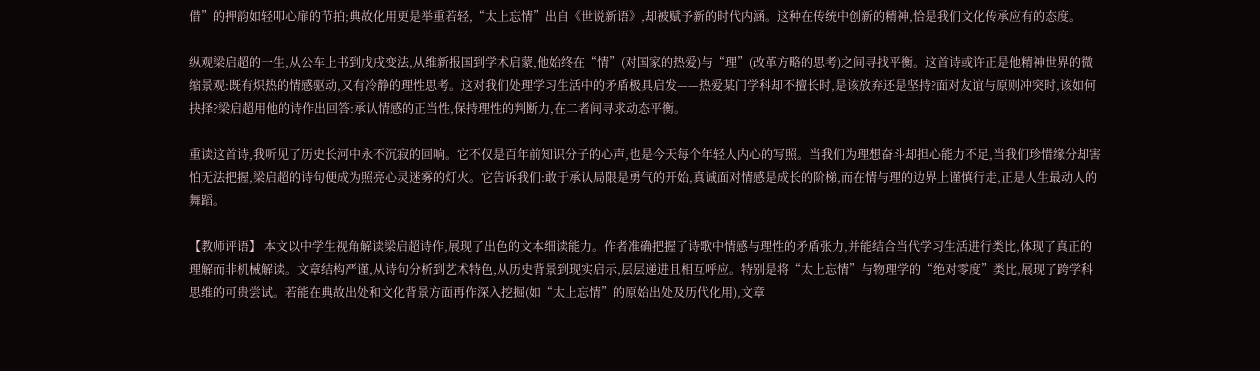借”的押韵如轻叩心扉的节拍;典故化用更是举重若轻,“太上忘情”出自《世说新语》,却被赋予新的时代内涵。这种在传统中创新的精神,恰是我们文化传承应有的态度。

纵观梁启超的一生,从公车上书到戊戌变法,从维新报国到学术启蒙,他始终在“情”(对国家的热爱)与“理”(改革方略的思考)之间寻找平衡。这首诗或许正是他精神世界的微缩景观:既有炽热的情感驱动,又有冷静的理性思考。这对我们处理学习生活中的矛盾极具启发——热爱某门学科却不擅长时,是该放弃还是坚持?面对友谊与原则冲突时,该如何抉择?梁启超用他的诗作出回答:承认情感的正当性,保持理性的判断力,在二者间寻求动态平衡。

重读这首诗,我听见了历史长河中永不沉寂的回响。它不仅是百年前知识分子的心声,也是今天每个年轻人内心的写照。当我们为理想奋斗却担心能力不足,当我们珍惜缘分却害怕无法把握,梁启超的诗句便成为照亮心灵迷雾的灯火。它告诉我们:敢于承认局限是勇气的开始,真诚面对情感是成长的阶梯,而在情与理的边界上谨慎行走,正是人生最动人的舞蹈。

【教师评语】 本文以中学生视角解读梁启超诗作,展现了出色的文本细读能力。作者准确把握了诗歌中情感与理性的矛盾张力,并能结合当代学习生活进行类比,体现了真正的理解而非机械解读。文章结构严谨,从诗句分析到艺术特色,从历史背景到现实启示,层层递进且相互呼应。特别是将“太上忘情”与物理学的“绝对零度”类比,展现了跨学科思维的可贵尝试。若能在典故出处和文化背景方面再作深入挖掘(如“太上忘情”的原始出处及历代化用),文章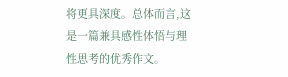将更具深度。总体而言,这是一篇兼具感性体悟与理性思考的优秀作文。